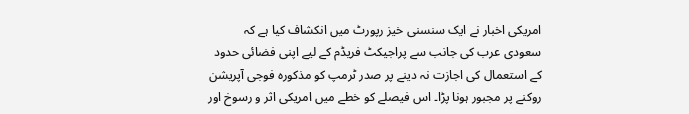امریکی اخبار نے ایک سنسنی خیز رپورٹ میں انکشاف کیا ہے کہ سعودی عرب کی جانب سے پراجیکٹ فریڈم کے لیے اپنی فضائی حدود کے استعمال کی اجازت نہ دینے پر صدر ٹرمپ کو مذکورہ فوجی آپریشن روکنے پر مجبور ہونا پڑا۔ اس فیصلے کو خطے میں امریکی اثر و رسوخ اور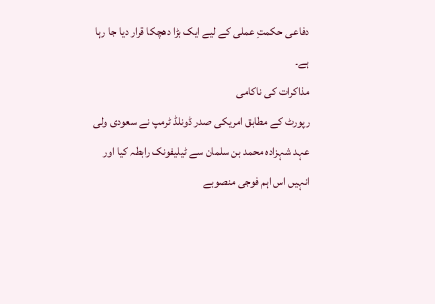دفاعی حکمتِ عملی کے لیے ایک بڑا دھچکا قرار دیا جا رہا ہے۔
مذاکرات کی ناکامی
رپورٹ کے مطابق امریکی صدر ڈونلڈ ٹرمپ نے سعودی ولی عہد شہزادہ محمد بن سلمان سے ٹیلیفونک رابطہ کیا اور انہیں اس اہم فوجی منصوبے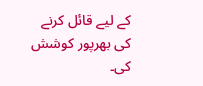کے لیے قائل کرنے کی بھرپور کوشش کی۔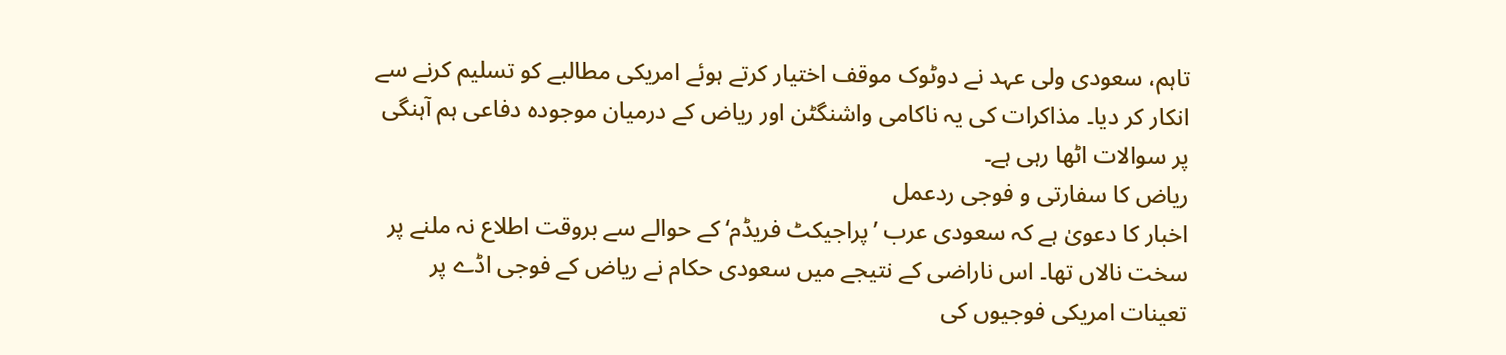تاہم، سعودی ولی عہد نے دوٹوک موقف اختیار کرتے ہوئے امریکی مطالبے کو تسلیم کرنے سے انکار کر دیا۔ مذاکرات کی یہ ناکامی واشنگٹن اور ریاض کے درمیان موجودہ دفاعی ہم آہنگی پر سوالات اٹھا رہی ہے۔
ریاض کا سفارتی و فوجی ردعمل
اخبار کا دعویٰ ہے کہ سعودی عرب ’پراجیکٹ فریڈم‘ کے حوالے سے بروقت اطلاع نہ ملنے پر سخت نالاں تھا۔ اس ناراضی کے نتیجے میں سعودی حکام نے ریاض کے فوجی اڈے پر تعینات امریکی فوجیوں کی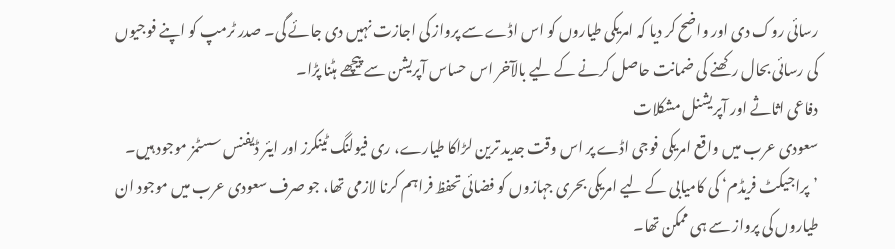رسائی روک دی اور واضح کر دیا کہ امریکی طیاروں کو اس اڈے سے پرواز کی اجازت نہیں دی جائے گی۔ صدر ٹرمپ کو اپنے فوجیوں کی رسائی بحال رکھنے کی ضمانت حاصل کرنے کے لیے بالآخر اس حساس آپریشن سے پیچھے ہٹنا پڑا۔
دفاعی اثاثے اور آپریشنل مشکلات
سعودی عرب میں واقع امریکی فوجی اڈے پر اس وقت جدید ترین لڑاکا طیارے، ری فیولنگ ٹینکرز اور ایئر ڈیفنس سسٹمز موجود ہیں۔ ’پراجیکٹ فریڈم‘ کی کامیابی کے لیے امریکی بحری جہازوں کو فضائی تحفظ فراہم کرنا لازمی تھا، جو صرف سعودی عرب میں موجود ان طیاروں کی پرواز سے ہی ممکن تھا۔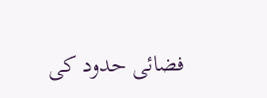فضائی حدود کی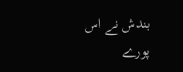بندش نے اس پورے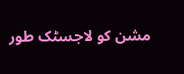مشن کو لاجسٹک طور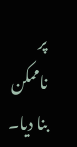پر ناممکن بنا دیا۔